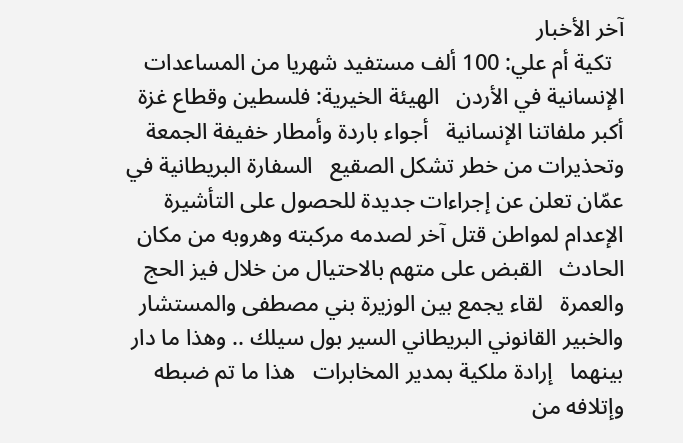آخر الأخبار
  تكية أم علي: 100 ألف مستفيد شهريا من المساعدات الإنسانية في الأردن   الهيئة الخيرية: فلسطين وقطاع غزة أكبر ملفاتنا الإنسانية   أجواء باردة وأمطار خفيفة الجمعة وتحذيرات من خطر تشكل الصقيع   السفارة البريطانية في عمّان تعلن عن إجراءات جديدة للحصول على التأشيرة   الإعدام لمواطن قتل آخر لصدمه مركبته وهروبه من مكان الحادث   القبض على متهم بالاحتيال من خلال فيز الحج والعمرة   لقاء يجمع بين الوزيرة بني مصطفى والمستشار والخبير القانوني البريطاني السير بول سيلك .. وهذا ما دار بينهما   إرادة ملكية بمدير المخابرات   هذا ما تم ضبطه وإتلافه من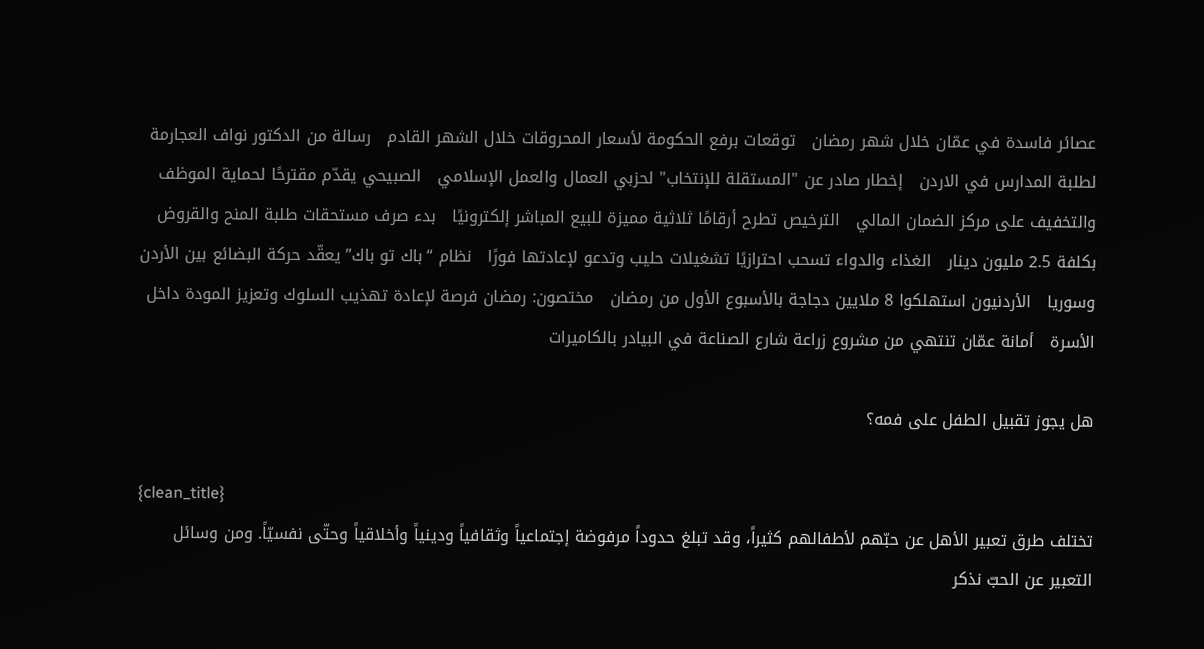عصائر فاسدة في عمّان خلال شهر رمضان   توقعات برفع الحكومة لأسعار المحروقات خلال الشهر القادم   رسالة من الدكتور نواف العجارمة لطلبة المدارس في الاردن   إخطار صادر عن "المستقلة للإنتخاب" لحزبي العمال والعمل الإسلامي   الصبيحي يقدّم مقترحًا لحماية الموظف والتخفيف على مركز الضمان المالي   الترخيص تطرح أرقامًا ثلاثية مميزة للبيع المباشر إلكترونيًا   بدء صرف مستحقات طلبة المنح والقروض بكلفة 2.5 مليون دينار   الغذاء والدواء تسحب احترازيًا تشغيلات حليب وتدعو لإعادتها فورًا   نظام “باك تو باك” يعقّد حركة البضائع بين الأردن وسوريا   الأردنيون استهلكوا 8 ملايين دجاجة بالأسبوع الأول من رمضان   مختصون: رمضان فرصة لإعادة تهذيب السلوك وتعزيز المودة داخل الأسرة   أمانة عمّان تنتهي من مشروع زراعة شارع الصناعة في البيادر بالكاميرات

هل يجوز تقبيل الطفل على فمه؟

{clean_title}
تختلف طرق تعبير الأهل عن حبّهم لأطفالهم كثيراً، وقد تبلغ حدوداً مرفوضة إجتماعياً وثقافياً ودينياً وأخلاقياً وحتّى نفسيّاً. ومن وسائل التعبير عن الحبّ نذكر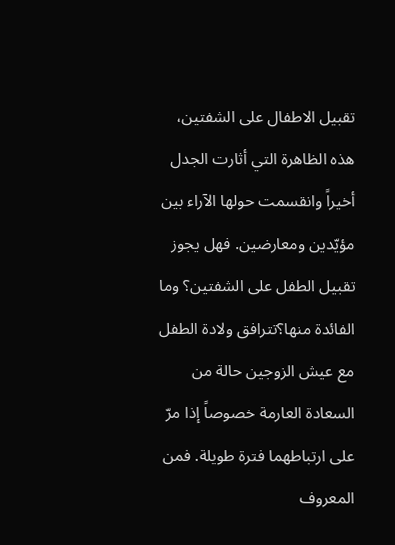تقبيل الاطفال على الشفتين، هذه الظاهرة التي أثارت الجدل أخيراً وانقسمت حولها الآراء بين مؤيّدين ومعارضين. فهل يجوز تقبيل الطفل على الشفتين؟ وما الفائدة منها؟تترافق ولادة الطفل مع عيش الزوجين حالة من السعادة العارمة خصوصاً إذا مرّ على ارتباطهما فترة طويلة. فمن المعروف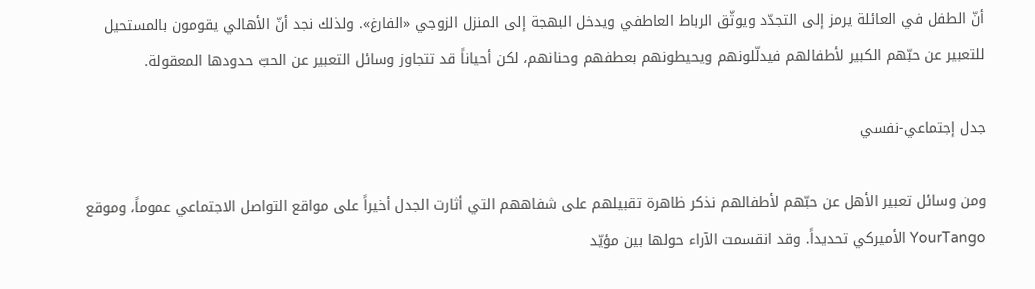أنّ الطفل في العائلة يرمز إلى التجدّد ويوثّق الرباط العاطفي ويدخل البهجة إلى المنزل الزوجي «الفارغ». ولذلك نجد أنّ الأهالي يقومون بالمستحيل للتعبير عن حبّهم الكبير لأطفالهم فيدلّلونهم ويحيطونهم بعطفهم وحنانهم، لكن أحياناً قد تتجاوز وسائل التعبير عن الحبّ حدودها المعقولة.

جدل إجتماعي-نفسي

ومن وسائل تعبير الأهل عن حبّهم لأطفالهم نذكر ظاهرة تقبيلهم على شفاههم التي أثارت الجدل أخيراً على مواقع التواصل الاجتماعي عموماً، وموقع YourTango الأميركي تحديداً. وقد انقسمت الآراء حولها بين مؤيّد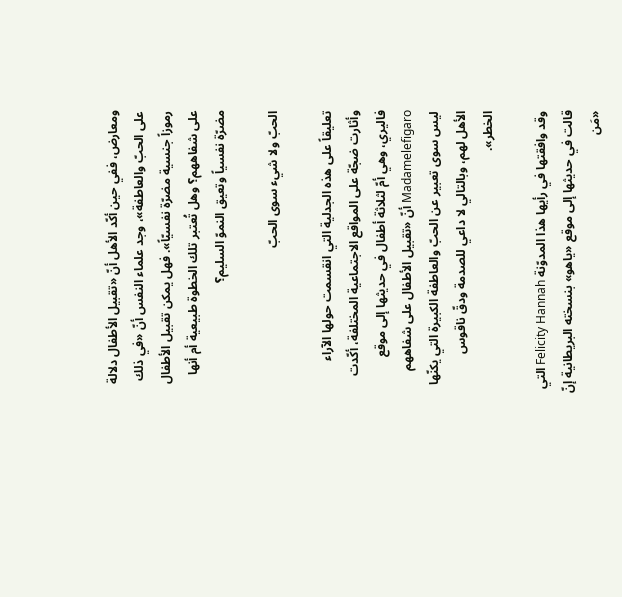ومعارض، ففي حين أكّد الأهل أنّ «تقبيل الأطفال دلالة على الحبّ والعاطفة»، وجد علماء النفس أنّ «في ذلك رموزاً جنسية مضرّة نفسيّاً». فهل يمكن تقبيل الأطفال على شفاههم؟ وهل تُعتبر تلك الخطوة طبيعية أم أنها مضرّة نفسياً وتعيق النموّ السليم؟

الحبّ ولا شيء سوى الحبّ

تعليقاً على هذه الجدلية التي انقسمت حولها الآراء وأثارت ضجّة على المواقع الاجتماعية المختلفة، أكّدت فاليري، وهي أمّ لثلاثة أطفال في حديثها إلى موقع Madamelefigaro أنّ «تقبيل الأطفال على شفاههم ليس سوى تعبير عن الحبّ والعاطفة الكبيرة التي يكنّها الأهل لهم، وبالتالي لا داعي للصدمة ودقّ ناقوس الخطر».

وقد وافقتها في رأيها هذا المدوّنة Felicity Hannah التي قالت في حديثها إلى موقع «ياهو» بنسخته البريطانية إنّ «مَن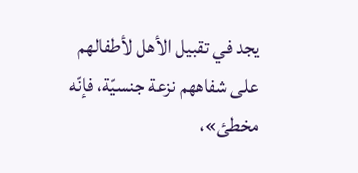يجد في تقبيل الأهل لأطفالهم على شفاههم نزعة جنسيّة، فإنّه مخطئ»،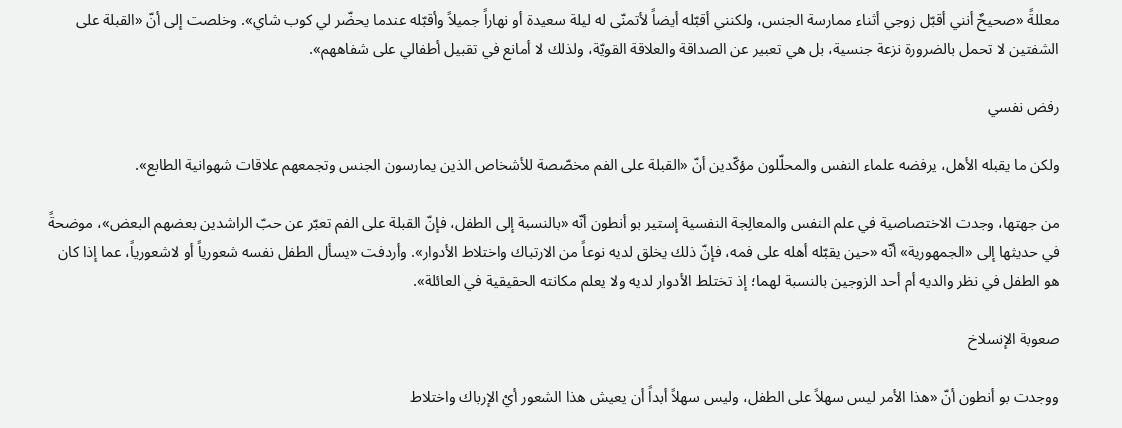معللةً «صحيحٌ أنني أقبّل زوجي أثناء ممارسة الجنس، ولكنني أقبّله أيضاً لأتمنّى له ليلة سعيدة أو نهاراً جميلاً وأقبّله عندما يحضّر لي كوب شاي». وخلصت إلى أنّ «القبلة على الشفتين لا تحمل بالضرورة نزعة جنسية، بل هي تعبير عن الصداقة والعلاقة القويّة، ولذلك لا أمانع في تقبيل أطفالي على شفاههم».

رفض نفسي

ولكن ما يقبله الأهل، يرفضه علماء النفس والمحلّلون مؤكّدين أنّ «القبلة على الفم مخصّصة للأشخاص الذين يمارسون الجنس وتجمعهم علاقات شهوانية الطابع».

من جهتها، وجدت الاختصاصية في علم النفس والمعالِجة النفسية إستير بو أنطون أنّه «بالنسبة إلى الطفل، فإنّ القبلة على الفم تعبّر عن حبّ الراشدين بعضهم البعض»، موضحةً في حديثها إلى «الجمهورية» أنّه «حين يقبّله أهله على فمه، فإنّ ذلك يخلق لديه نوعاً من الارتباك واختلاط الأدوار». وأردفت «يسأل الطفل نفسه شعورياً أو لاشعورياً، عما إذا كان هو الطفل في نظر والديه أم أحد الزوجين بالنسبة لهما؛ إذ تختلط الأدوار لديه ولا يعلم مكانته الحقيقية في العائلة».

صعوبة الإنسلاخ

ووجدت بو أنطون أنّ «هذا الأمر ليس سهلاً على الطفل، وليس سهلاً أبداً أن يعيش هذا الشعور أيْ الإرباك واختلاط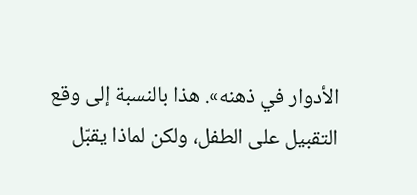الأدوار في ذهنه». هذا بالنسبة إلى وقع التقبيل على الطفل، ولكن لماذا يقبّل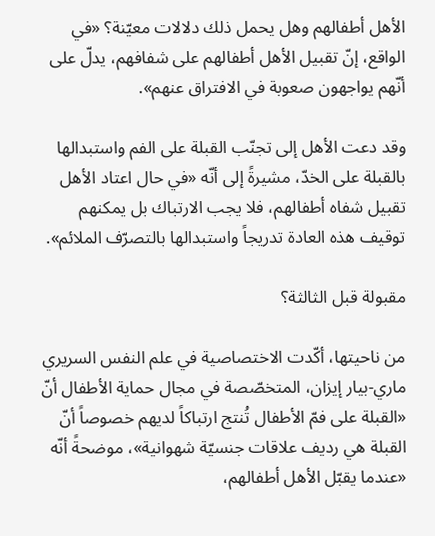الأهل أطفالهم وهل يحمل ذلك دلالات معيّنة؟ «في الواقع، إنّ تقبيل الأهل أطفالهم على شفافهم، يدلّ على أنّهم يواجهون صعوبة في الافتراق عنهم».

وقد دعت الأهل إلى تجنّب القبلة على الفم واستبدالها بالقبلة على الخدّ، مشيرةً إلى أنّه «في حال اعتاد الأهل تقبيل شفاه أطفالهم، فلا يجب الارتباك بل يمكنهم توقيف هذه العادة تدريجاً واستبدالها بالتصرّف الملائم».

مقبولة قبل الثالثة؟

من ناحيتها، أكّدت الاختصاصية في علم النفس السريري ماري-بيار إيزان، المتخصّصة في مجال حماية الأطفال أنّ «القبلة على فمّ الأطفال تُنتج ارتباكاً لديهم خصوصاً أنّ القبلة هي رديف علاقات جنسيّة شهوانية»، موضحةً أنّه «عندما يقبّل الأهل أطفالهم،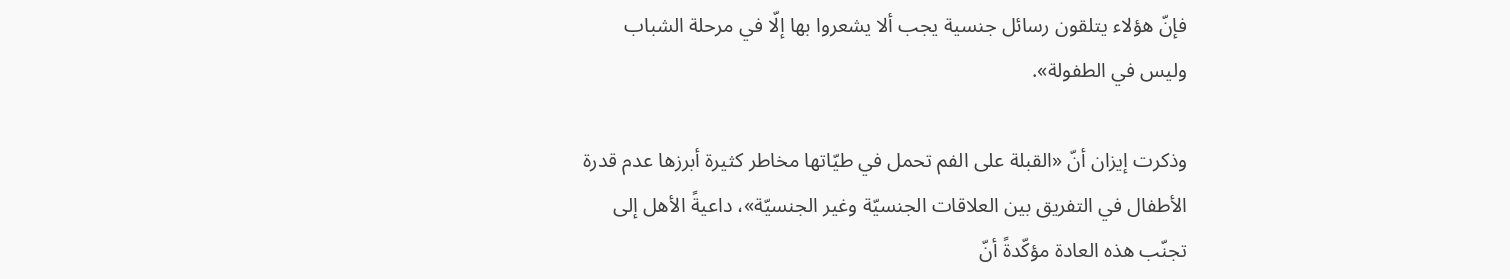فإنّ هؤلاء يتلقون رسائل جنسية يجب ألا يشعروا بها إلّا في مرحلة الشباب وليس في الطفولة».

وذكرت إيزان أنّ «القبلة على الفم تحمل في طيّاتها مخاطر كثيرة أبرزها عدم قدرة الأطفال في التفريق بين العلاقات الجنسيّة وغير الجنسيّة»، داعيةً الأهل إلى تجنّب هذه العادة مؤكّدةً أنّ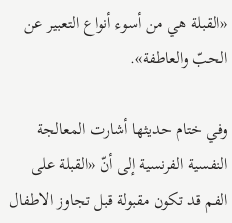«القبلة هي من أسوء أنواع التعبير عن الحبّ والعاطفة».

وفي ختام حديثها أشارت المعالجة النفسية الفرنسية إلى أنّ «القبلة على الفم قد تكون مقبولة قبل تجاوز الاطفال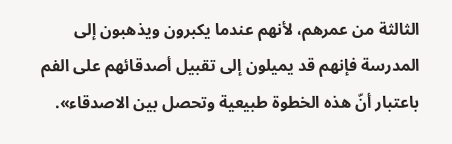الثالثة من عمرهم، لأنهم عندما يكبرون ويذهبون إلى المدرسة فإنهم قد يميلون إلى تقبيل أصدقائهم على الفم باعتبار أنّ هذه الخطوة طبيعية وتحصل بين الاصدقاء».